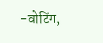-वोटिंग,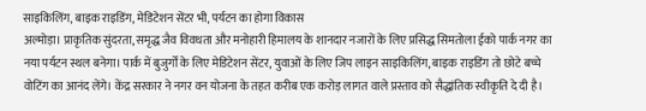साइकिलिंग, बाइक राइडिंग, मेडिटेशन सेंटर भी, पर्यटन का होगा विकास
अल्मोड़ा। प्राकृतिक सुंदरता, समृद्ध जैव विवधता और मनोहारी हिमालय के शानदार नजारों के लिए प्रसिद्ध सिमतोला ईको पार्क नगर का नया पर्यटन स्थल बनेगा। पार्क में बुजुर्गों के लिए मेडिटेशन सेंटर, युवाओं के लिए जिप लाइन साइकिलिंग, बाइक राइडिंग तो छोटे बच्चे वोटिंग का आनंद लेंगे। केंद्र सरकार ने नगर वन योजना के तहत करीब एक करोड़ लागत वाले प्रस्ताव को सैद्धांतिक स्वीकृति दे दी है।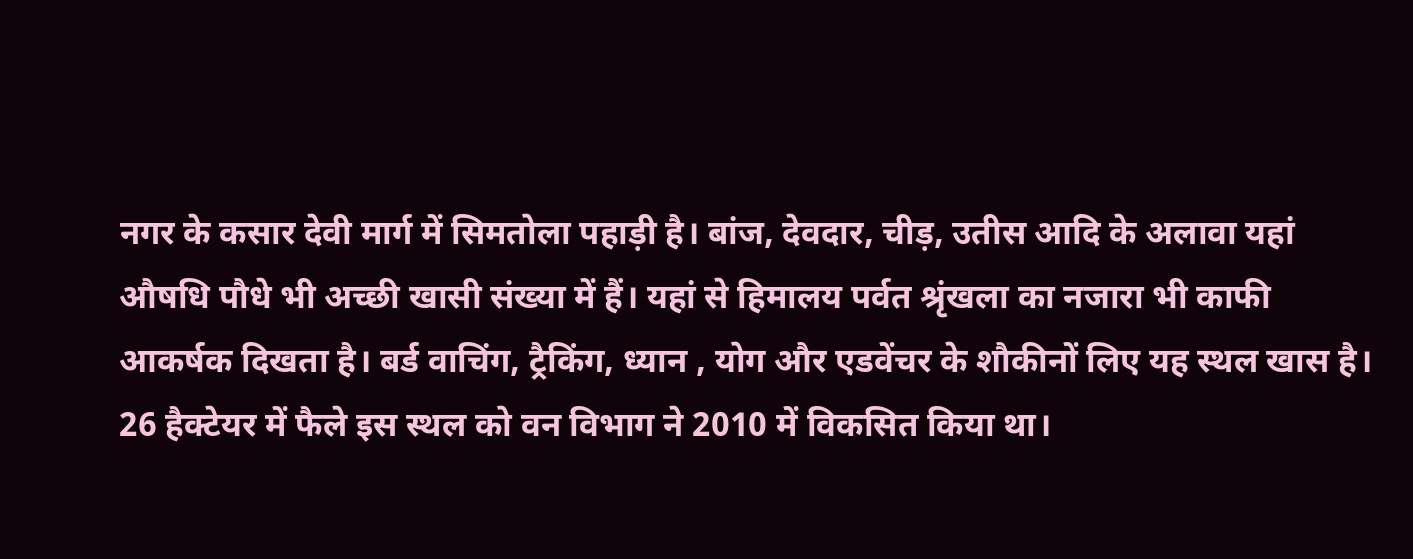नगर के कसार देवी मार्ग में सिमतोला पहाड़ी है। बांज, देवदार, चीड़, उतीस आदि के अलावा यहां औषधि पौधे भी अच्छी खासी संख्या में हैं। यहां से हिमालय पर्वत श्रृंखला का नजारा भी काफी आकर्षक दिखता है। बर्ड वाचिंग, ट्रैकिंग, ध्यान , योग और एडवेंचर के शौकीनों लिए यह स्थल खास है।
26 हैक्टेयर में फैले इस स्थल को वन विभाग ने 2010 में विकसित किया था।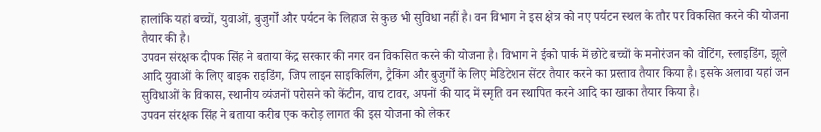हालांकि यहां बच्चों, युवाओं, बुजुर्गों और पर्यटन के लिहाज से कुछ भी सुविधा नहीं है। वन विभाग ने इस क्षेत्र को नए पर्यटन स्थल के तौर पर विकसित करने की योजना तैयार की है।
उपवन संरक्षक दीपक सिंह ने बताया केंद्र सरकार की नगर वन विकसित करने की योजना है। विभाग ने ईको पार्क में छोटे बच्चों के मनोरंजन को वोटिंग, स्लाइडिंग, झूले आदि युवाओं के लिए बाइक राइडिंग, जिप लाइन साइकिलिंग, ट्रैकिंग और बुजुर्गों के लिए मेडिटेशन सेंटर तैयार करने का प्रस्ताव तैयार किया है। इसके अलावा यहां जन सुविधाओं के विकास, स्थानीय व्यंजनों परोसने को केंटीन, वाच टावर, अपनों की याद में स्मृति वन स्थापित करने आदि का खाका तैयार किया है।
उपवन संरक्षक सिंह ने बताया करीब एक करोड़ लागत की इस योजना को लेकर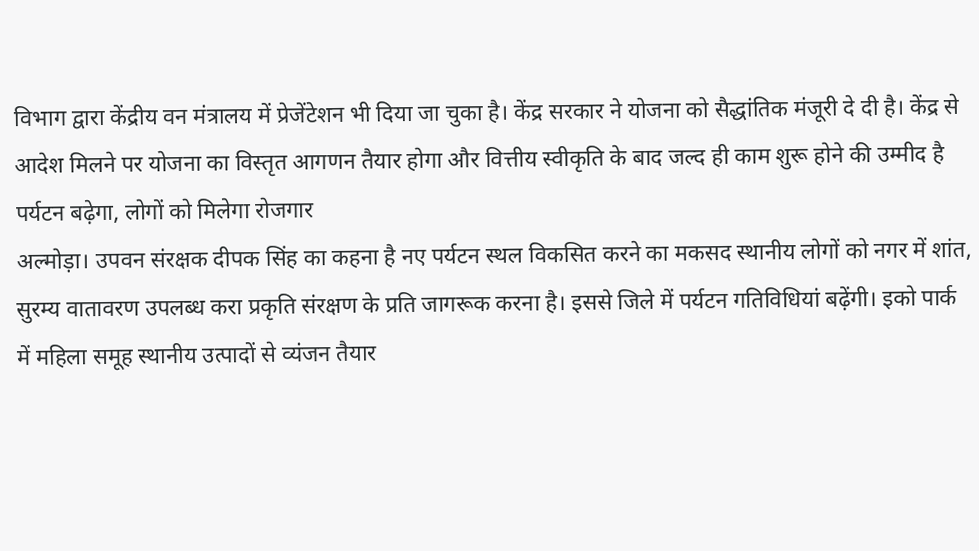विभाग द्वारा केंद्रीय वन मंत्रालय में प्रेजेंटेशन भी दिया जा चुका है। केंद्र सरकार ने योजना को सैद्धांतिक मंजूरी दे दी है। केंद्र से आदेश मिलने पर योजना का विस्तृत आगणन तैयार होगा और वित्तीय स्वीकृति के बाद जल्द ही काम शुरू होने की उम्मीद है
पर्यटन बढ़ेगा, लोगों को मिलेगा रोजगार
अल्मोड़ा। उपवन संरक्षक दीपक सिंह का कहना है नए पर्यटन स्थल विकसित करने का मकसद स्थानीय लोगों को नगर में शांत, सुरम्य वातावरण उपलब्ध करा प्रकृति संरक्षण के प्रति जागरूक करना है। इससे जिले में पर्यटन गतिविधियां बढ़ेंगी। इको पार्क में महिला समूह स्थानीय उत्पादों से व्यंजन तैयार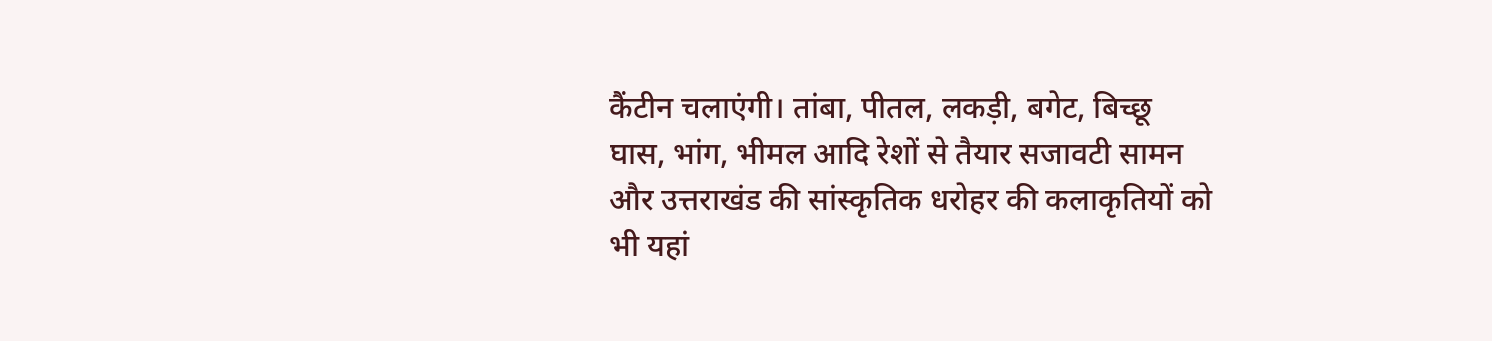कैंटीन चलाएंगी। तांबा, पीतल, लकड़ी, बगेट, बिच्छू घास, भांग, भीमल आदि रेशों से तैयार सजावटी सामन और उत्तराखंड की सांस्कृतिक धरोहर की कलाकृतियों को भी यहां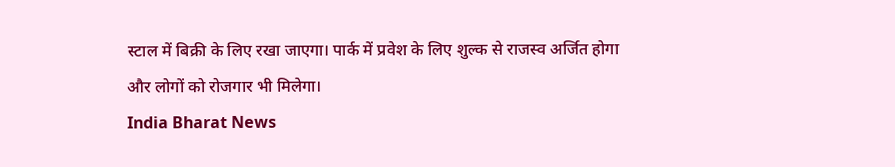स्टाल में बिक्री के लिए रखा जाएगा। पार्क में प्रवेश के लिए शुल्क से राजस्व अर्जित होगा और लोगों को रोजगार भी मिलेगा।
India Bharat News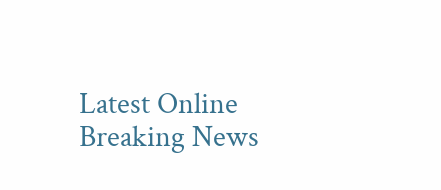Latest Online Breaking News